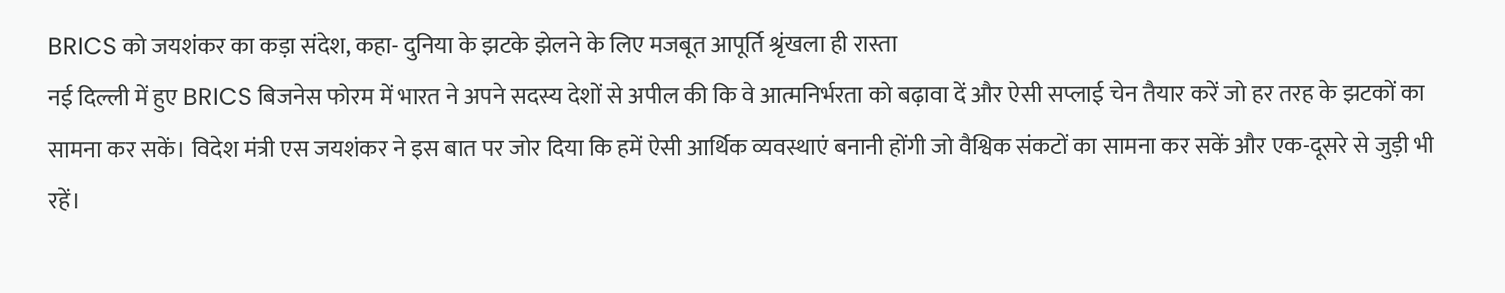BRICS को जयशंकर का कड़ा संदेश, कहा- दुनिया के झटके झेलने के लिए मजबूत आपूर्ति श्रृंखला ही रास्ता
नई दिल्ली में हुए BRICS बिजनेस फोरम में भारत ने अपने सदस्य देशों से अपील की कि वे आत्मनिर्भरता को बढ़ावा दें और ऐसी सप्लाई चेन तैयार करें जो हर तरह के झटकों का सामना कर सकें। विदेश मंत्री एस जयशंकर ने इस बात पर जोर दिया कि हमें ऐसी आर्थिक व्यवस्थाएं बनानी होंगी जो वैश्विक संकटों का सामना कर सकें और एक-दूसरे से जुड़ी भी रहें।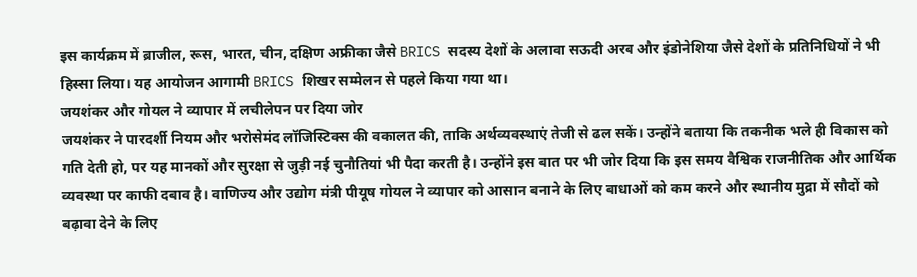इस कार्यक्रम में ब्राजील, रूस, भारत, चीन, दक्षिण अफ्रीका जैसे BRICS सदस्य देशों के अलावा सऊदी अरब और इंडोनेशिया जैसे देशों के प्रतिनिधियों ने भी हिस्सा लिया। यह आयोजन आगामी BRICS शिखर सम्मेलन से पहले किया गया था।
जयशंकर और गोयल ने व्यापार में लचीलेपन पर दिया जोर
जयशंकर ने पारदर्शी नियम और भरोसेमंद लॉजिस्टिक्स की वकालत की, ताकि अर्थव्यवस्थाएं तेजी से ढल सकें। उन्होंने बताया कि तकनीक भले ही विकास को गति देती हो, पर यह मानकों और सुरक्षा से जुड़ी नई चुनौतियां भी पैदा करती है। उन्होंने इस बात पर भी जोर दिया कि इस समय वैश्विक राजनीतिक और आर्थिक व्यवस्था पर काफी दबाव है। वाणिज्य और उद्योग मंत्री पीयूष गोयल ने व्यापार को आसान बनाने के लिए बाधाओं को कम करने और स्थानीय मुद्रा में सौदों को बढ़ावा देने के लिए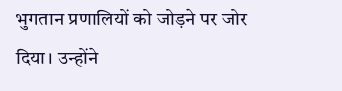भुगतान प्रणालियों को जोड़ने पर जोर दिया। उन्होंने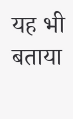यह भी बताया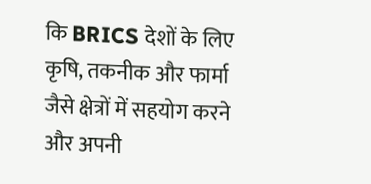कि BRICS देशों के लिए कृषि, तकनीक और फार्मा जैसे क्षेत्रों में सहयोग करने और अपनी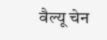वैल्यू चेन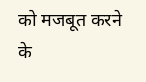को मजबूत करने के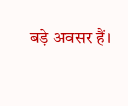बड़े अवसर हैं।